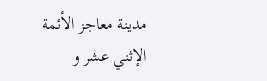مدينة معاجز الأئمة الإثني عشر و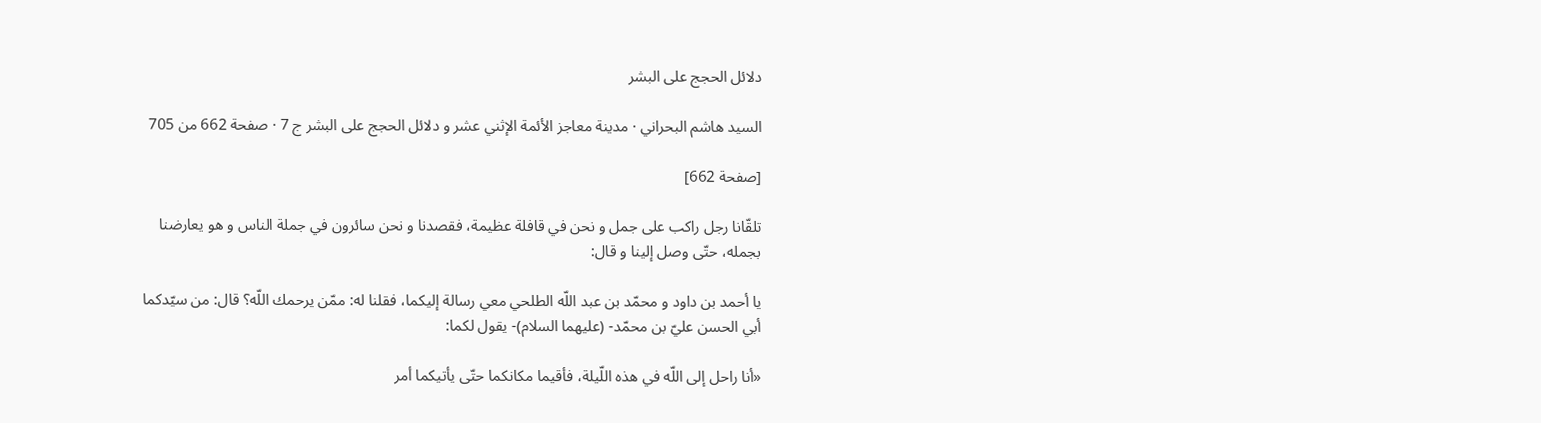دلائل الحجج على البشر

السيد هاشم البحراني · مدينة معاجز الأئمة الإثني عشر و دلائل الحجج على البشر ج 7 · صفحة 662 من 705

[صفحة 662]

تلقّانا رجل راكب على جمل و نحن في قافلة عظيمة، فقصدنا و نحن سائرون في جملة الناس و هو يعارضنا بجمله، حتّى وصل إلينا و قال:

يا أحمد بن داود و محمّد بن عبد اللّه الطلحي معي رسالة إليكما، فقلنا له: ممّن يرحمك اللّه؟ قال: من سيّدكما أبي الحسن عليّ بن محمّد- (عليهما السلام)- يقول لكما:

«أنا راحل إلى اللّه في هذه اللّيلة، فأقيما مكانكما حتّى يأتيكما أمر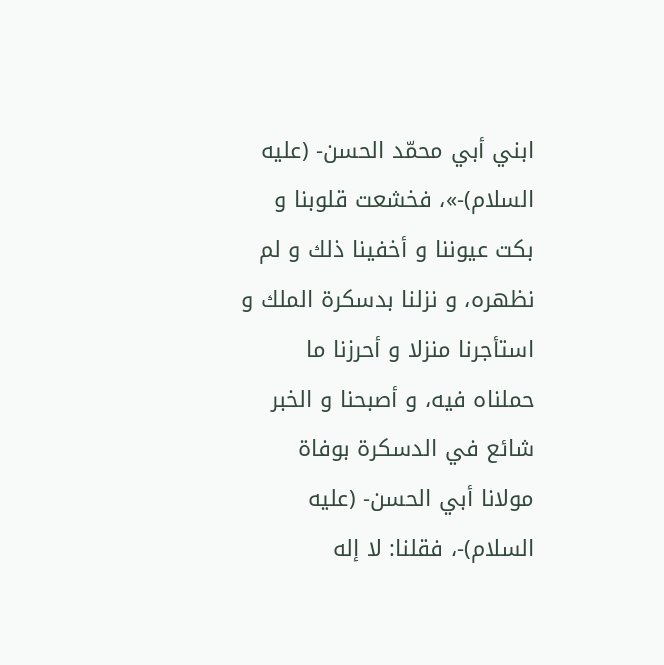ابني أبي محمّد الحسن- (عليه السلام)-»، فخشعت قلوبنا و بكت عيوننا و أخفينا ذلك و لم نظهره، و نزلنا بدسكرة الملك و استأجرنا منزلا و أحرزنا ما حملناه فيه، و أصبحنا و الخبر شائع في الدسكرة بوفاة مولانا أبي الحسن- (عليه السلام)-، فقلنا: لا إله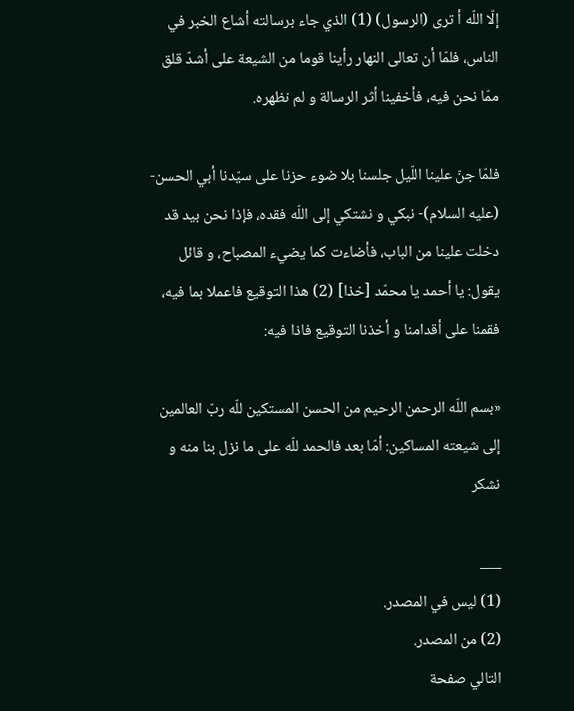إلّا اللّه أ ترى (الرسول) (1) الذي جاء برسالته أشاع الخبر في الناس، فلمّا أن تعالى النهار رأينا قوما من الشيعة على أشدّ قلق ممّا نحن فيه، فأخفينا أثر الرسالة و لم نظهره.

فلمّا جنّ علينا اللّيل جلسنا بلا ضوء حزنا على سيّدنا أبي الحسن- (عليه السلام)- نبكي و نشتكي إلى اللّه فقده، فإذا نحن بيد قد دخلت علينا من الباب، فأضاءت كما يضيء المصباح، و قائل يقول: يا أحمد يا محمّد [خذا] (2) هذا التوقيع فاعملا بما فيه، فقمنا على أقدامنا و أخذنا التوقيع فاذا فيه:

«بسم اللّه الرحمن الرحيم من الحسن المستكين للّه ربّ العالمين إلى شيعته المساكين: أمّا بعد فالحمد للّه على ما نزل بنا منه و نشكر

___
(1) ليس في المصدر.
(2) من المصدر.
التالي صفحة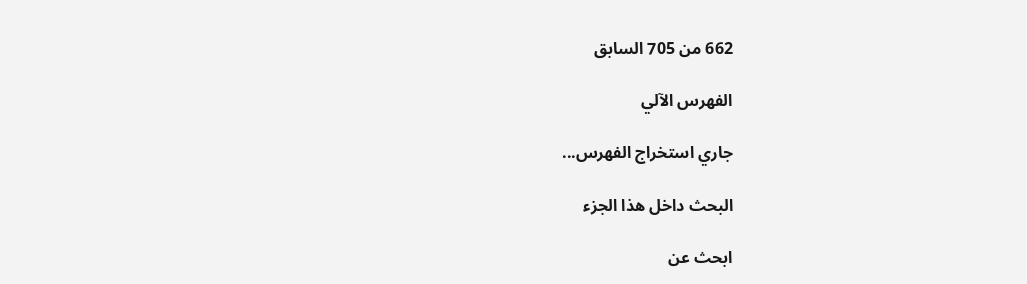662 من 705 السابق

الفهرس الآلي

جاري استخراج الفهرس...

البحث داخل هذا الجزء

ابحث عن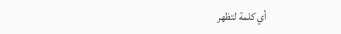أي كلمة لتظهر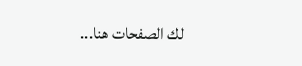لك الصفحات هنا...